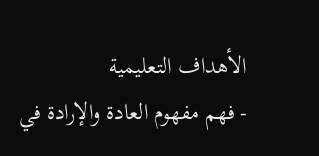الأهداف التعليمية
- فهم مفهوم العادة والإرادة في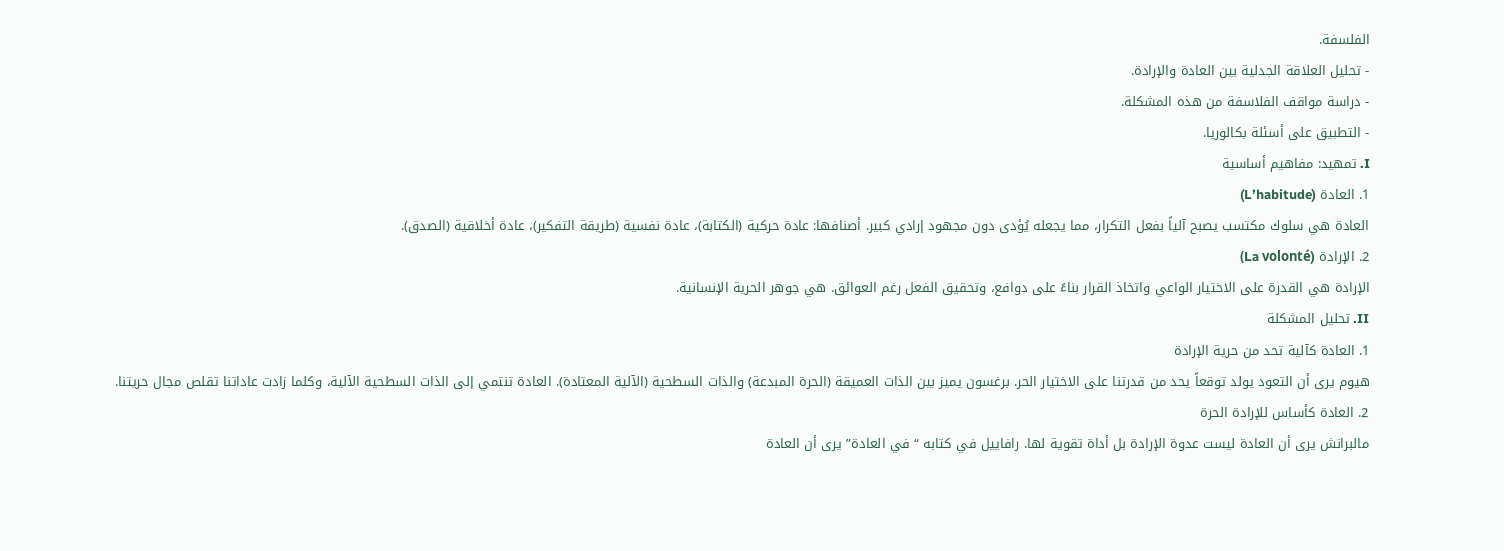الفلسفة.
- تحليل العلاقة الجدلية بين العادة والإرادة.
- دراسة مواقف الفلاسفة من هذه المشكلة.
- التطبيق على أسئلة بكالوريا.
I. تمهيد: مفاهيم أساسية
1. العادة (L’habitude)
العادة هي سلوك مكتسب يصبح آلياً بفعل التكرار، مما يجعله يُؤدى دون مجهود إرادي كبير. أصنافها: عادة حركية (الكتابة)، عادة نفسية (طريقة التفكير)، عادة أخلاقية (الصدق).
2. الإرادة (La volonté)
الإرادة هي القدرة على الاختيار الواعي واتخاذ القرار بناءً على دوافع، وتحقيق الفعل رغم العوائق. هي جوهر الحرية الإنسانية.
II. تحليل المشكلة
1. العادة كآلية تحد من حرية الإرادة
هيوم يرى أن التعود يولد توقعاً يحد من قدرتنا على الاختيار الحر. برغسون يميز بين الذات العميقة (الحرة المبدعة) والذات السطحية (الآلية المعتادة). العادة تنتمي إلى الذات السطحية الآلية، وكلما زادت عاداتنا تقلص مجال حريتنا.
2. العادة كأساس للإرادة الحرة
مالبرانش يرى أن العادة ليست عدوة الإرادة بل أداة تقوية لها. رافاييل في كتابه “في العادة” يرى أن العادة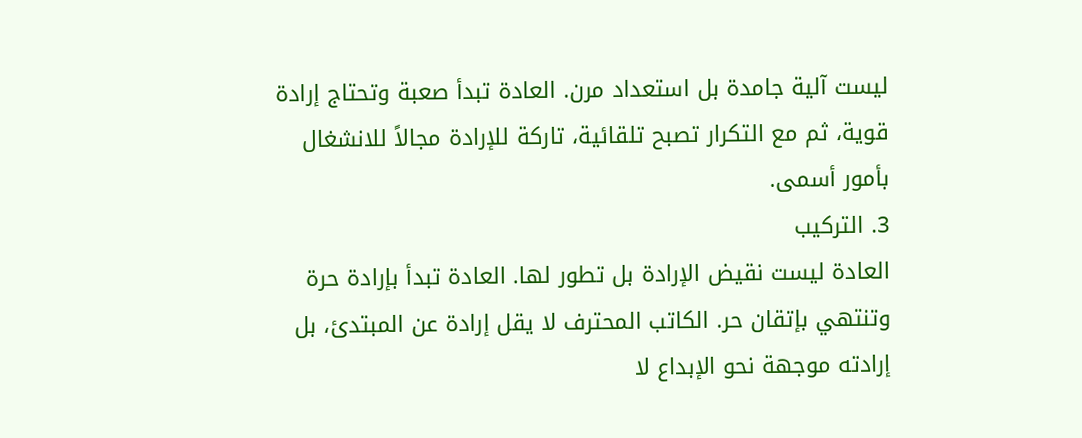ليست آلية جامدة بل استعداد مرن. العادة تبدأ صعبة وتحتاج إرادة قوية، ثم مع التكرار تصبح تلقائية، تاركة للإرادة مجالاً للانشغال بأمور أسمى.
3. التركيب
العادة ليست نقيض الإرادة بل تطور لها. العادة تبدأ بإرادة حرة وتنتهي بإتقان حر. الكاتب المحترف لا يقل إرادة عن المبتدئ، بل إرادته موجهة نحو الإبداع لا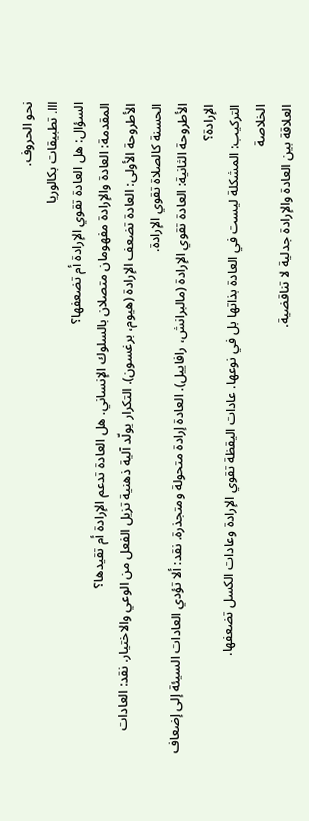نحو الحروف.
III. تطبيقات بكالوريا
السؤال: هل العادة تقوي الإرادة أم تضعفها؟
المقدمة: العادة والإرادة مفهومان متصلان بالسلوك الإنساني. هل العادة تدعم الإرادة أم تقيدها؟
الأطروحة الأولى: العادة تضعف الإرادة (هيوم، برغسون). التكرار يولّد آلية ذهنية تزيل الفعل من الوعي والاختيار. نقد: العادات الحسنة كالصلاة تقوي الإرادة.
الأطروحة الثانية: العادة تقوي الإرادة (مالبرانش، رافاييل). العادة إرادة متحولة ومتجذرة. نقد: ألا تؤدي العادات السيئة إلى إضعاف الإرادة؟
التركيب: المشكلة ليست في العادة بذاتها بل في نوعها. عادات اليقظة تقوي الإرادة وعادات الكسل تضعفها.
الخلاصة
العلاقة بين العادة والإرادة جدلية لا تناقضية.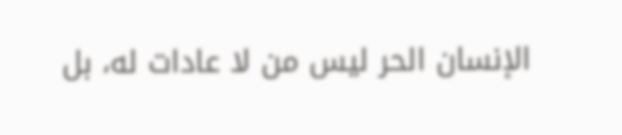الإنسان الحر ليس من لا عادات له، بل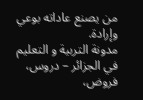من يصنع عاداته بوعي وإرادة.
مدونة التربية و التعليم في الجزائر – دروس، فروض،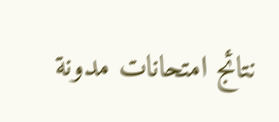نتائج امتحانات مدونة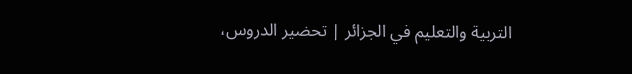التربية والتعليم في الجزائر | تحضير الدروس،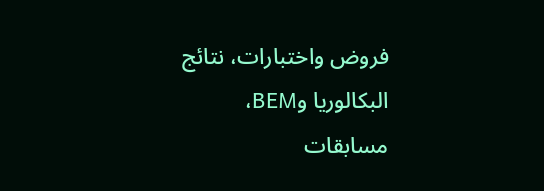فروض واختبارات، نتائج البكالوريا وBEM، مسابقات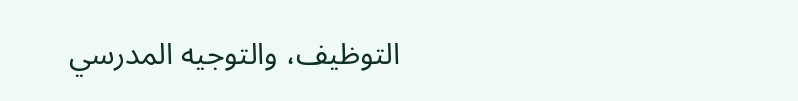التوظيف، والتوجيه المدرسي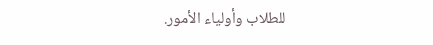للطلاب وأولياء الأمور.